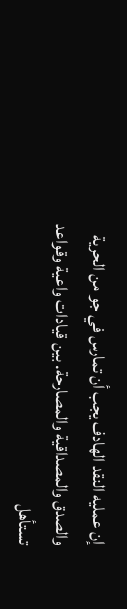إن عمليه النقد الهادف يجب أن تمارس في جو من الحرية والصدق والمصداقية والمصارحة. بين قيادات واعية وقواعد تستأهل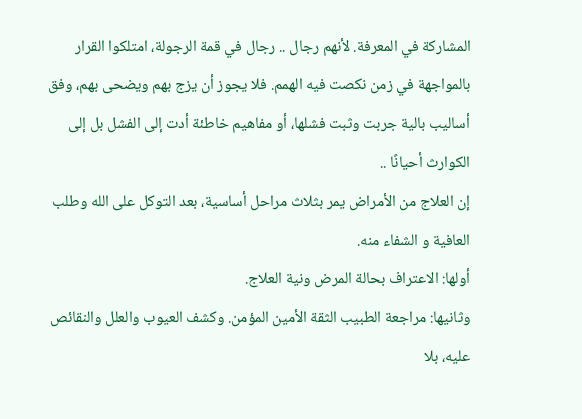المشاركة في المعرفة. لأنهم رجال .. رجال في قمة الرجولة، امتلكوا القرار بالمواجهة في زمن نكصت فيه الهمم. فلا يجوز أن يزج بهم ويضحى بهم، وفق أساليب بالية جربت وثبت فشلها، أو مفاهيم خاطئة أدت إلى الفشل بل إلى الكوارث أحيانًا ..
إن العلاج من الأمراض يمر بثلاث مراحل أساسية، بعد التوكل على الله وطلب العافية و الشفاء منه.
أولها: الاعتراف بحالة المرض ونية العلاج.
وثانيها: مراجعة الطبيب الثقة الأمين المؤمن. وكشف العيوب والعلل والنقائص عليه، بلا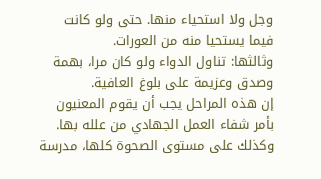وجل ولا استحياء منها. حتى ولو كانت فيما يستحيا منه من العورات.
وثالثها: تناول الدواء ولو كان مرا، بهمة وصدق وعزيمة على بلوغ العافية.
إن هذه المراحل يجب أن يقوم المعنيون بأمر شفاء العمل الجهادي من علله بها. وكذلك على مستوى الصحوة كلها، مدرسة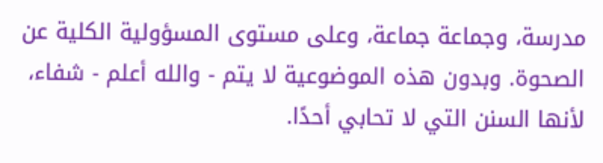مدرسة، وجماعة جماعة، وعلى مستوى المسؤولية الكلية عن الصحوة. وبدون هذه الموضوعية لا يتم - والله أعلم - شفاء، لأنها السنن التي لا تحابي أحدًا.